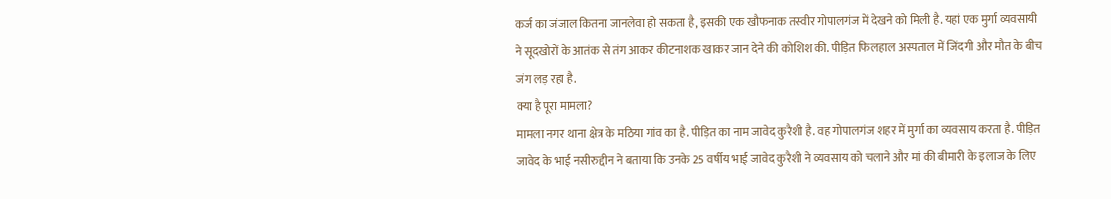कर्ज का जंजाल कितना जानलेवा हो सकता है, इसकी एक खौफनाक तस्वीर गोपालगंज में देखने को मिली है. यहां एक मुर्गा व्यवसायी ने सूदखोरों के आतंक से तंग आकर कीटनाशक खाकर जान देने की कोशिश की. पीड़ित फिलहाल अस्पताल में जिंदगी और मौत के बीच जंग लड़ रहा है.
क्या है पूरा मामला?
मामला नगर थाना क्षेत्र के मठिया गांव का है. पीड़ित का नाम जावेद कुरैशी है. वह गोपालगंज शहर में मुर्गा का व्यवसाय करता है. पीड़ित जावेद के भाई नसीरुद्दीन ने बताया कि उनके 25 वर्षीय भाई जावेद कुरैशी ने व्यवसाय को चलाने और मां की बीमारी के इलाज के लिए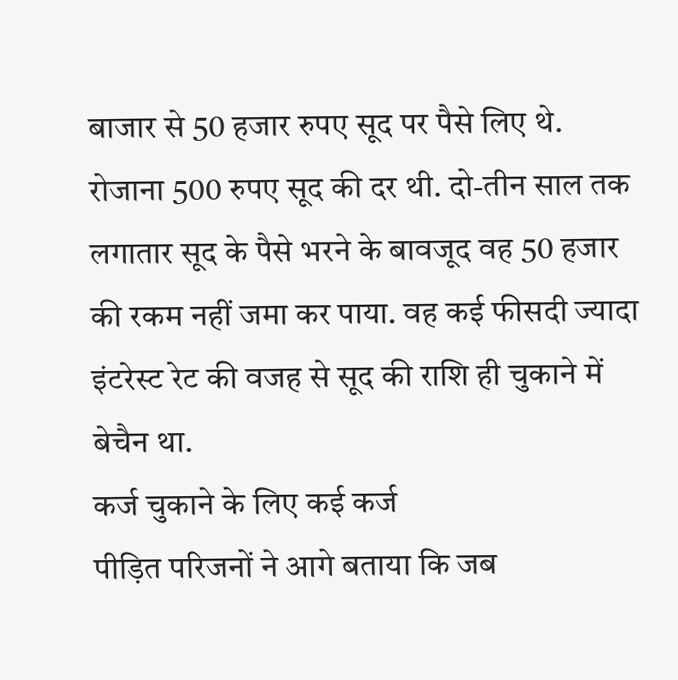बाजार से 50 हजार रुपए सूद पर पैसे लिए थे. रोजाना 500 रुपए सूद की दर थी. दो-तीन साल तक लगातार सूद के पैसे भरने के बावजूद वह 50 हजार की रकम नहीं जमा कर पाया. वह कई फीसदी ज्यादा इंटरेस्ट रेट की वजह से सूद की राशि ही चुकाने में बेचैन था.
कर्ज चुकाने के लिए कई कर्ज
पीड़ित परिजनों ने आगे बताया कि जब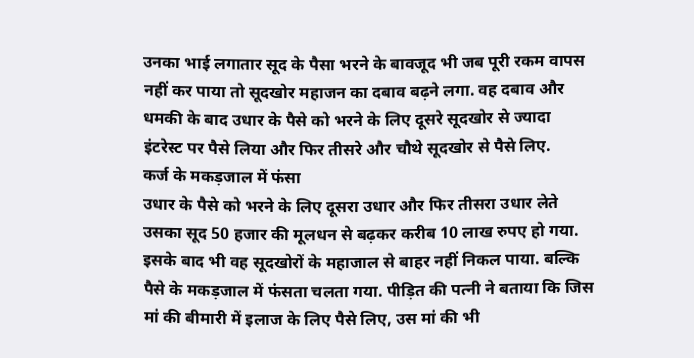उनका भाई लगातार सूद के पैसा भरने के बावजूद भी जब पूरी रकम वापस नहीं कर पाया तो सूदखोर महाजन का दबाव बढ़ने लगा. वह दबाव और धमकी के बाद उधार के पैसे को भरने के लिए दूसरे सूदखोर से ज्यादा इंटरेस्ट पर पैसे लिया और फिर तीसरे और चौथे सूदखोर से पैसे लिए.
कर्ज के मकड़जाल में फंसा
उधार के पैसे को भरने के लिए दूसरा उधार और फिर तीसरा उधार लेते उसका सूद 50 हजार की मूलधन से बढ़कर करीब 10 लाख रुपए हो गया. इसके बाद भी वह सूदखोरों के महाजाल से बाहर नहीं निकल पाया. बल्कि पैसे के मकड़जाल में फंसता चलता गया. पीड़ित की पत्नी ने बताया कि जिस मां की बीमारी में इलाज के लिए पैसे लिए, उस मां की भी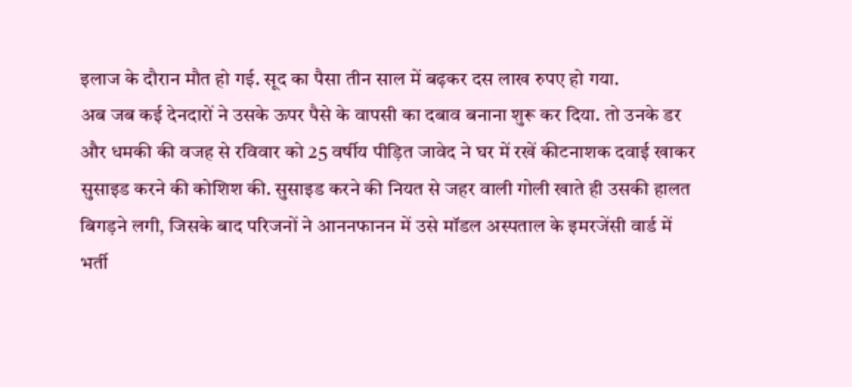इलाज के दौरान मौत हो गई. सूद का पैसा तीन साल में बढ़कर दस लाख रुपए हो गया.
अब जब कई देनदारों ने उसके ऊपर पैसे के वापसी का दबाव बनाना शुरू कर दिया. तो उनके डर और धमकी की वजह से रविवार को 25 वर्षीय पीड़ित जावेद ने घर में रखें कीटनाशक दवाई खाकर सुसाइड करने की कोशिश की. सुसाइड करने की नियत से जहर वाली गोली खाते ही उसकी हालत बिगड़ने लगी, जिसके बाद परिजनों ने आननफानन में उसे मॉडल अस्पताल के इमरजेंसी वार्ड में भर्ती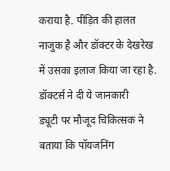कराया है. पीड़ित की हालत नाजुक है और डॉक्टर के देखरेख में उसका इलाज किया जा रहा है.
डॉक्टर्स ने दी ये जानकारी
ड्यूटी पर मौजूद चिकित्सक ने बताया कि पॉयजनिंग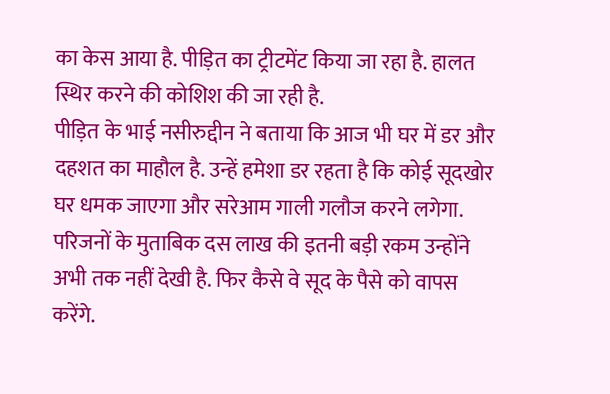का केस आया है. पीड़ित का ट्रीटमेंट किया जा रहा है. हालत स्थिर करने की कोशिश की जा रही है.
पीड़ित के भाई नसीरुद्दीन ने बताया कि आज भी घर में डर और दहशत का माहौल है. उन्हें हमेशा डर रहता है कि कोई सूदखोर घर धमक जाएगा और सरेआम गाली गलौज करने लगेगा. परिजनों के मुताबिक दस लाख की इतनी बड़ी रकम उन्होंने अभी तक नहीं देखी है. फिर कैसे वे सूद के पैसे को वापस करेंगे.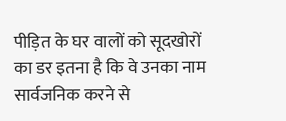पीड़ित के घर वालों को सूदखोरों का डर इतना है कि वे उनका नाम सार्वजनिक करने से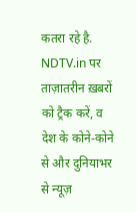कतरा रहे है.
NDTV.in पर ताज़ातरीन ख़बरों को ट्रैक करें, व देश के कोने-कोने से और दुनियाभर से न्यूज़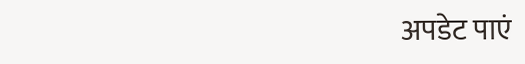अपडेट पाएं